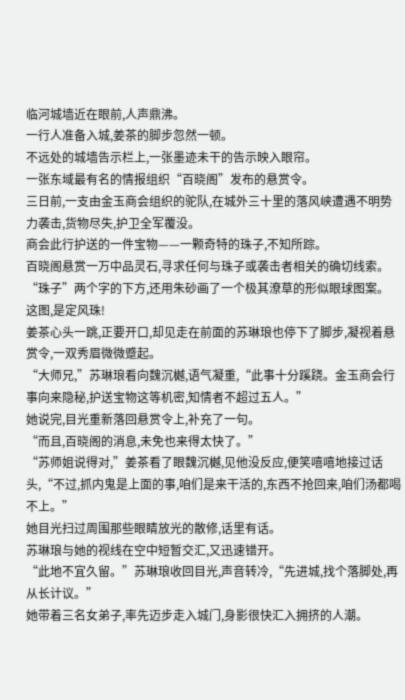临河城墙近在眼前,人声鼎沸。
一行人准备入城,姜茶的脚步忽然一顿。
不远处的城墙告示栏上,一张墨迹未干的告示映入眼帘。
一张东域最有名的情报组织“百晓阁”发布的悬赏令。
三日前,一支由金玉商会组织的驼队,在城外三十里的落风峡遭遇不明势力袭击,货物尽失,护卫全军覆没。
商会此行护送的一件宝物——一颗奇特的珠子,不知所踪。
百晓阁悬赏一万中品灵石,寻求任何与珠子或袭击者相关的确切线索。
“珠子”两个字的下方,还用朱砂画了一个极其潦草的形似眼球图案。
这图,是定风珠!
姜茶心头一跳,正要开口,却见走在前面的苏琳琅也停下了脚步,凝视着悬赏令,一双秀眉微微蹙起。
“大师兄,”苏琳琅看向魏沉樾,语气凝重,“此事十分蹊跷。金玉商会行事向来隐秘,护送宝物这等机密,知情者不超过五人。”
她说完,目光重新落回悬赏令上,补充了一句。
“而且,百晓阁的消息,未免也来得太快了。”
“苏师姐说得对,”姜茶看了眼魏沉樾,见他没反应,便笑嘻嘻地接过话头,“不过,抓内鬼是上面的事,咱们是来干活的,东西不抢回来,咱们汤都喝不上。”
她目光扫过周围那些眼睛放光的散修,话里有话。
苏琳琅与她的视线在空中短暂交汇,又迅速错开。
“此地不宜久留。”苏琳琅收回目光,声音转冷,“先进城,找个落脚处,再从长计议。”
她带着三名女弟子,率先迈步走入城门,身影很快汇入拥挤的人潮。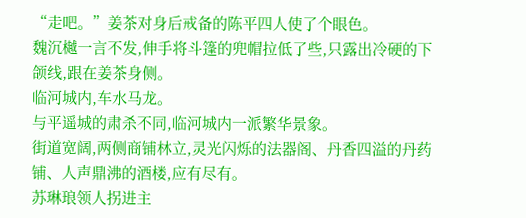“走吧。”姜茶对身后戒备的陈平四人使了个眼色。
魏沉樾一言不发,伸手将斗篷的兜帽拉低了些,只露出冷硬的下颌线,跟在姜茶身侧。
临河城内,车水马龙。
与平遥城的肃杀不同,临河城内一派繁华景象。
街道宽阔,两侧商铺林立,灵光闪烁的法器阁、丹香四溢的丹药铺、人声鼎沸的酒楼,应有尽有。
苏琳琅领人拐进主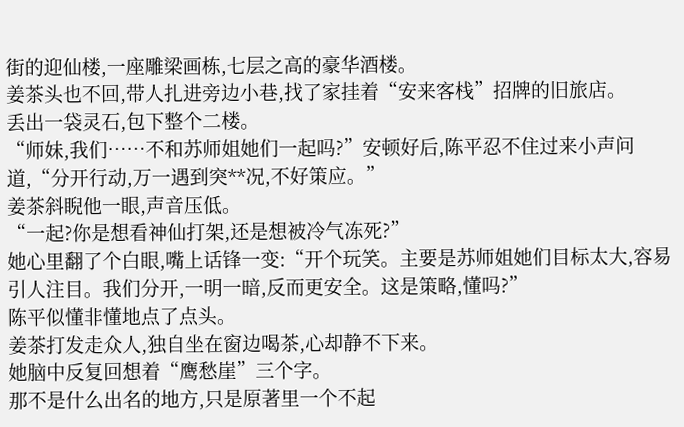街的迎仙楼,一座雕梁画栋,七层之高的豪华酒楼。
姜茶头也不回,带人扎进旁边小巷,找了家挂着“安来客栈”招牌的旧旅店。
丢出一袋灵石,包下整个二楼。
“师妹,我们……不和苏师姐她们一起吗?”安顿好后,陈平忍不住过来小声问道,“分开行动,万一遇到突**况,不好策应。”
姜茶斜睨他一眼,声音压低。
“一起?你是想看神仙打架,还是想被冷气冻死?”
她心里翻了个白眼,嘴上话锋一变:“开个玩笑。主要是苏师姐她们目标太大,容易引人注目。我们分开,一明一暗,反而更安全。这是策略,懂吗?”
陈平似懂非懂地点了点头。
姜茶打发走众人,独自坐在窗边喝茶,心却静不下来。
她脑中反复回想着“鹰愁崖”三个字。
那不是什么出名的地方,只是原著里一个不起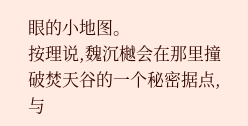眼的小地图。
按理说,魏沉樾会在那里撞破焚天谷的一个秘密据点,与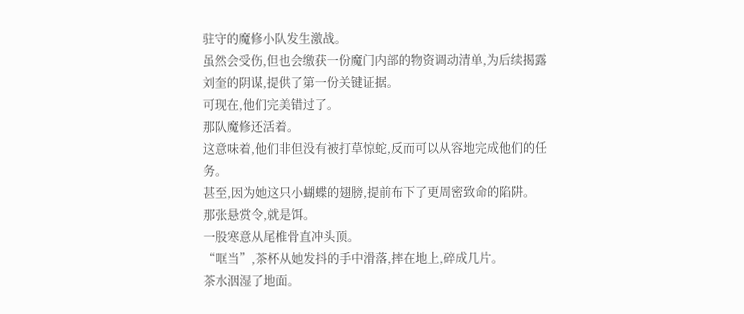驻守的魔修小队发生激战。
虽然会受伤,但也会缴获一份魔门内部的物资调动清单,为后续揭露刘奎的阴谋,提供了第一份关键证据。
可现在,他们完美错过了。
那队魔修还活着。
这意味着,他们非但没有被打草惊蛇,反而可以从容地完成他们的任务。
甚至,因为她这只小蝴蝶的翅膀,提前布下了更周密致命的陷阱。
那张悬赏令,就是饵。
一股寒意从尾椎骨直冲头顶。
“哐当”,茶杯从她发抖的手中滑落,摔在地上,碎成几片。
茶水洇湿了地面。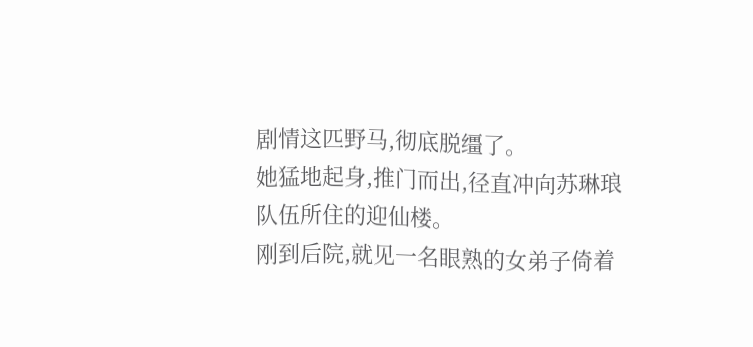剧情这匹野马,彻底脱缰了。
她猛地起身,推门而出,径直冲向苏琳琅队伍所住的迎仙楼。
刚到后院,就见一名眼熟的女弟子倚着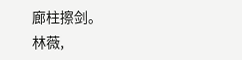廊柱擦剑。
林薇,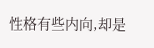性格有些内向,却是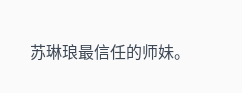苏琳琅最信任的师妹。